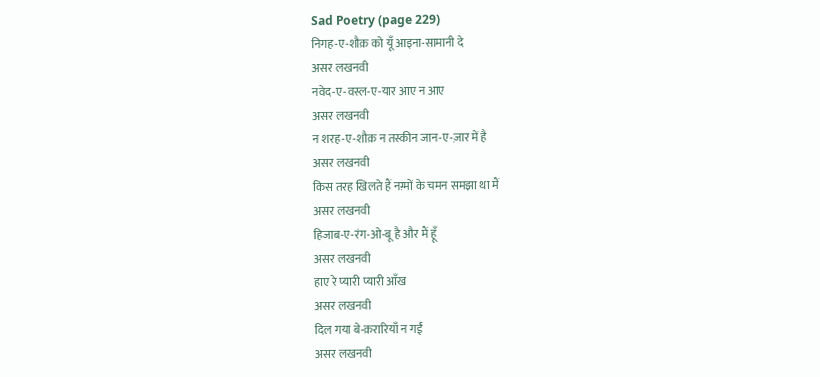Sad Poetry (page 229)
निगह-ए-शौक़ को यूँ आइना-सामानी दे
असर लखनवी
नवेद-ए-वस्ल-ए-यार आए न आए
असर लखनवी
न शरह-ए-शौक़ न तस्कीन जान-ए-ज़ार में है
असर लखनवी
किस तरह खिलते हैं नग़्मों के चमन समझा था मैं
असर लखनवी
हिजाब-ए-रंग-ओ-बू है और मैं हूँ
असर लखनवी
हाए रे प्यारी प्यारी आँख
असर लखनवी
दिल गया बे-क़रारियाँ न गईं
असर लखनवी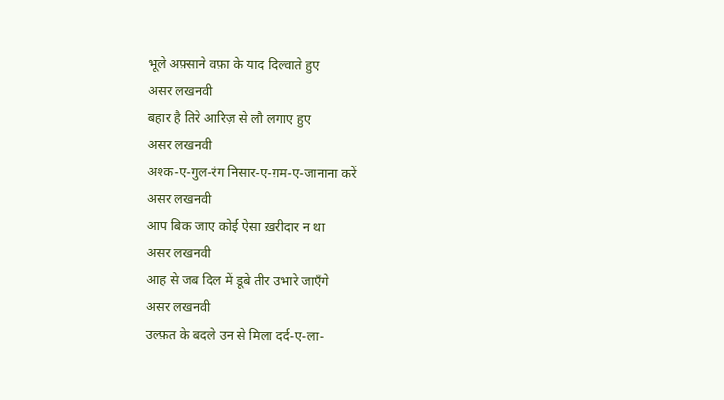भूले अफ़्साने वफ़ा के याद दिल्वाते हुए
असर लखनवी
बहार है तिरे आरिज़ से लौ लगाए हुए
असर लखनवी
अश्क-ए-गुल-रंग निसार-ए-ग़म-ए-जानाना करें
असर लखनवी
आप बिक जाए कोई ऐसा ख़रीदार न था
असर लखनवी
आह से जब दिल में डूबे तीर उभारे जाएँगे
असर लखनवी
उल्फ़त के बदले उन से मिला दर्द-ए-ला-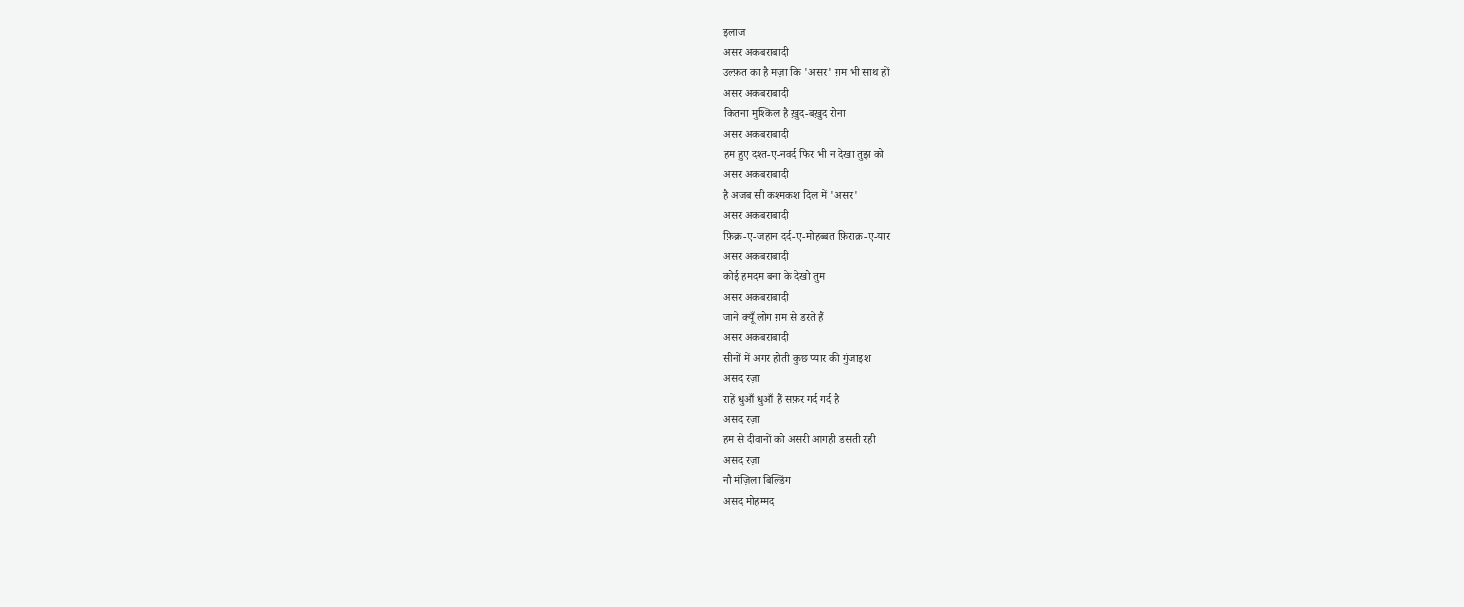इलाज
असर अकबराबादी
उल्फ़त का है मज़ा कि 'असर' ग़म भी साथ हों
असर अकबराबादी
कितना मुश्किल है ख़ुद-बख़ुद रोना
असर अकबराबादी
हम हुए दश्त-ए-नवर्द फिर भी न देखा तुझ को
असर अकबराबादी
है अजब सी कश्मकश दिल में 'असर'
असर अकबराबादी
फ़िक्र-ए-जहान दर्द-ए-मोहब्बत फ़िराक़-ए-यार
असर अकबराबादी
कोई हमदम बना के देखो तुम
असर अकबराबादी
जाने क्यूँ लोग ग़म से डरते हैं
असर अकबराबादी
सीनों में अगर होती कुछ प्यार की गुंजाइश
असद रज़ा
राहें धुआँ धुआँ हैं सफ़र गर्द गर्द है
असद रज़ा
हम से दीवानों को असरी आगही डसती रही
असद रज़ा
नौ मंज़िला बिल्डिंग
असद मोहम्मद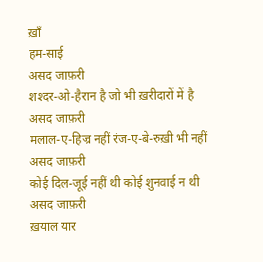ख़ाँ
हम-साई
असद जाफ़री
शश्दर-ओ-हैरान है जो भी ख़रीदारों में है
असद जाफ़री
मलाल-ए-हिज्र नहीं रंज-ए-बे-रुख़ी भी नहीं
असद जाफ़री
कोई दिल-जूई नहीं थी कोई शुनवाई न थी
असद जाफ़री
ख़याल यार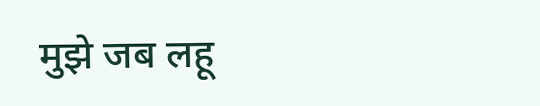मुझे जब लहू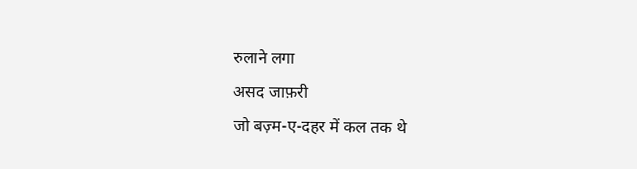रुलाने लगा
असद जाफ़री
जो बज़्म-ए-दहर में कल तक थे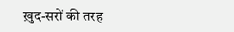ख़ुद-सरों की तरह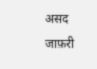असद जाफ़री